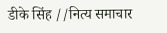डीके सिंह //नित्य समाचार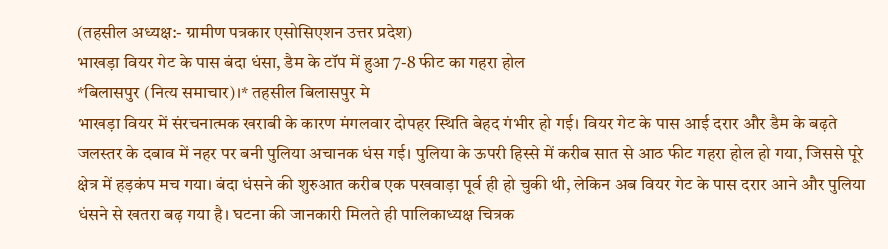(तहसील अध्यक्ष:- ग्रामीण पत्रकार एसोसिएशन उत्तर प्रदेश)
भाखड़ा वियर गेट के पास बंदा धंसा, डैम के टॉप में हुआ 7-8 फीट का गहरा होल
*बिलासपुर (नित्य समाचार)।* तहसील बिलासपुर मे
भाखड़ा वियर में संरचनात्मक खराबी के कारण मंगलवार दोपहर स्थिति बेहद गंभीर हो गई। वियर गेट के पास आई दरार और डैम के बढ़ते जलस्तर के दबाव में नहर पर बनी पुलिया अचानक धंस गई। पुलिया के ऊपरी हिस्से में करीब सात से आठ फीट गहरा होल हो गया, जिससे पूरे क्षेत्र में हड़कंप मच गया। बंदा धंसने की शुरुआत करीब एक पखवाड़ा पूर्व ही हो चुकी थी, लेकिन अब वियर गेट के पास दरार आने और पुलिया धंसने से खतरा बढ़ गया है। घटना की जानकारी मिलते ही पालिकाध्यक्ष चित्रक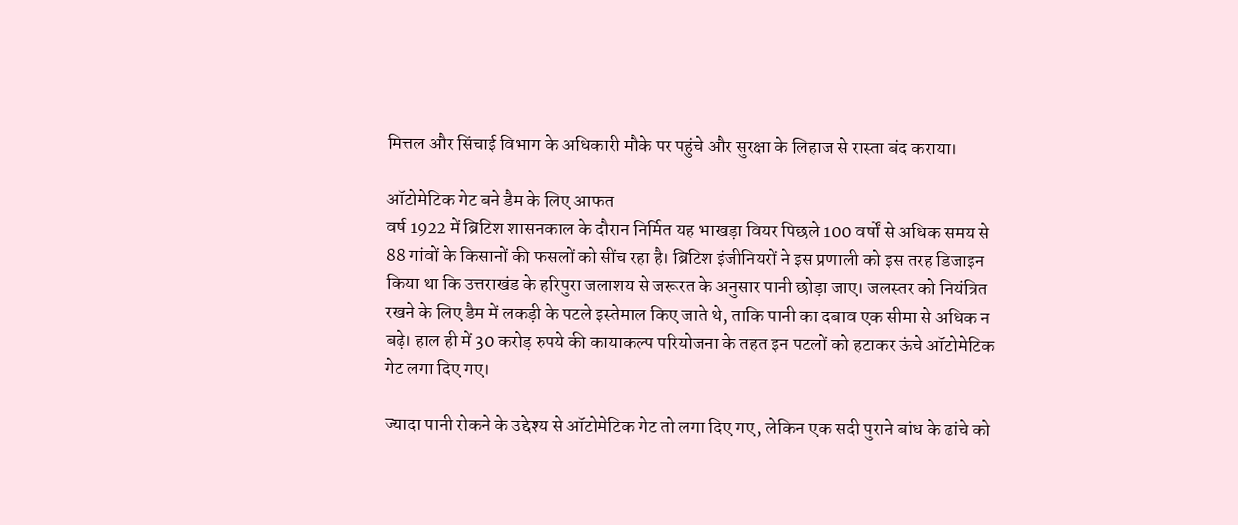मित्तल और सिंचाई विभाग के अधिकारी मौके पर पहुंचे और सुरक्षा के लिहाज से रास्ता बंद कराया।

ऑटोमेटिक गेट बने डैम के लिए आफत
वर्ष 1922 में ब्रिटिश शासनकाल के दौरान निर्मित यह भाखड़ा वियर पिछले 100 वर्षों से अधिक समय से 88 गांवों के किसानों की फसलों को सींच रहा है। ब्रिटिश इंजीनियरों ने इस प्रणाली को इस तरह डिजाइन किया था कि उत्तराखंड के हरिपुरा जलाशय से जरूरत के अनुसार पानी छोड़ा जाए। जलस्तर को नियंत्रित रखने के लिए डैम में लकड़ी के पटले इस्तेमाल किए जाते थे, ताकि पानी का दबाव एक सीमा से अधिक न बढ़े। हाल ही में 30 करोड़ रुपये की कायाकल्प परियोजना के तहत इन पटलों को हटाकर ऊंचे ऑटोमेटिक गेट लगा दिए गए।

ज्यादा पानी रोकने के उद्देश्य से ऑटोमेटिक गेट तो लगा दिए गए, लेकिन एक सदी पुराने बांध के ढांचे को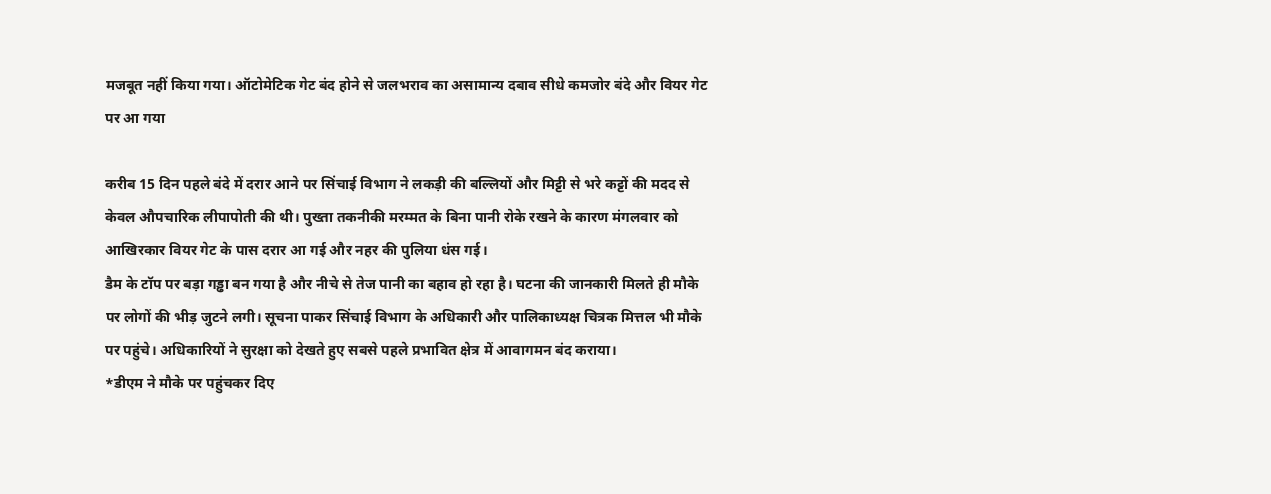मजबूत नहीं किया गया। ऑटोमेटिक गेट बंद होने से जलभराव का असामान्य दबाव सीधे कमजोर बंदे और वियर गेट पर आ गया

करीब 15 दिन पहले बंदे में दरार आने पर सिंचाई विभाग ने लकड़ी की बल्लियों और मिट्टी से भरे कट्टों की मदद से केवल औपचारिक लीपापोती की थी। पुख्ता तकनीकी मरम्मत के बिना पानी रोके रखने के कारण मंगलवार को आखिरकार वियर गेट के पास दरार आ गई और नहर की पुलिया धंस गई।
डैम के टॉप पर बड़ा गड्ढा बन गया है और नीचे से तेज पानी का बहाव हो रहा है। घटना की जानकारी मिलते ही मौके पर लोगों की भीड़ जुटने लगी। सूचना पाकर सिंचाई विभाग के अधिकारी और पालिकाध्यक्ष चित्रक मित्तल भी मौके पर पहुंचे। अधिकारियों ने सुरक्षा को देखते हुए सबसे पहले प्रभावित क्षेत्र में आवागमन बंद कराया।
*डीएम ने मौके पर पहुंचकर दिए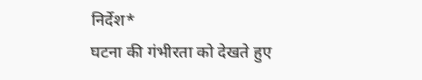निर्देश*
घटना की गंभीरता को देखते हुए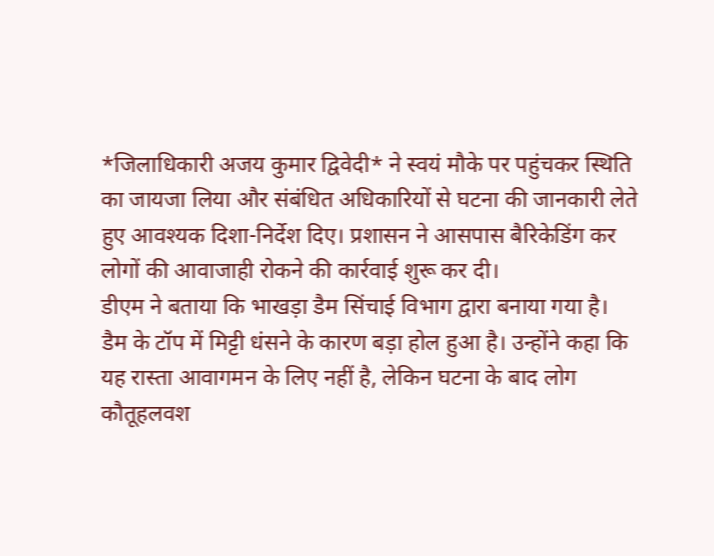*जिलाधिकारी अजय कुमार द्विवेदी* ने स्वयं मौके पर पहुंचकर स्थिति का जायजा लिया और संबंधित अधिकारियों से घटना की जानकारी लेते हुए आवश्यक दिशा-निर्देश दिए। प्रशासन ने आसपास बैरिकेडिंग कर लोगों की आवाजाही रोकने की कार्रवाई शुरू कर दी।
डीएम ने बताया कि भाखड़ा डैम सिंचाई विभाग द्वारा बनाया गया है। डैम के टॉप में मिट्टी धंसने के कारण बड़ा होल हुआ है। उन्होंने कहा कि यह रास्ता आवागमन के लिए नहीं है, लेकिन घटना के बाद लोग कौतूहलवश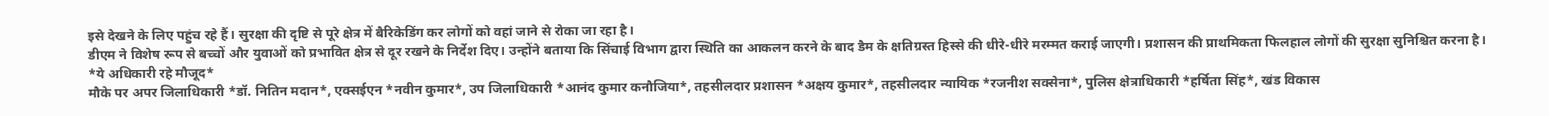इसे देखने के लिए पहुंच रहे हैं। सुरक्षा की दृष्टि से पूरे क्षेत्र में बैरिकेडिंग कर लोगों को वहां जाने से रोका जा रहा है।
डीएम ने विशेष रूप से बच्चों और युवाओं को प्रभावित क्षेत्र से दूर रखने के निर्देश दिए। उन्होंने बताया कि सिंचाई विभाग द्वारा स्थिति का आकलन करने के बाद डैम के क्षतिग्रस्त हिस्से की धीरे-धीरे मरम्मत कराई जाएगी। प्रशासन की प्राथमिकता फिलहाल लोगों की सुरक्षा सुनिश्चित करना है।
*ये अधिकारी रहे मौजूद*
मौके पर अपर जिलाधिकारी *डॉ. नितिन मदान*, एक्सईएन *नवीन कुमार*, उप जिलाधिकारी *आनंद कुमार कनौजिया*, तहसीलदार प्रशासन *अक्षय कुमार*, तहसीलदार न्यायिक *रजनीश सक्सेना*, पुलिस क्षेत्राधिकारी *हर्षिता सिंह*, खंड विकास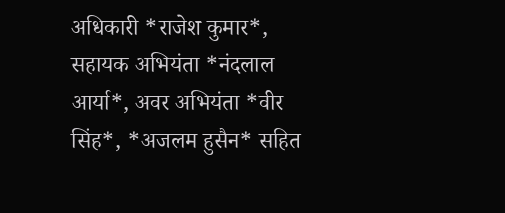अधिकारी *राजेश कुमार*, सहायक अभियंता *नंदलाल आर्या*, अवर अभियंता *वीर सिंह*, *अजलम हुसैन* सहित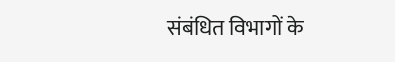संबंधित विभागों के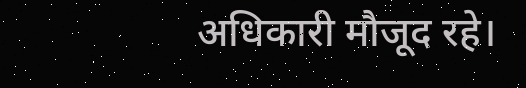अधिकारी मौजूद रहे।